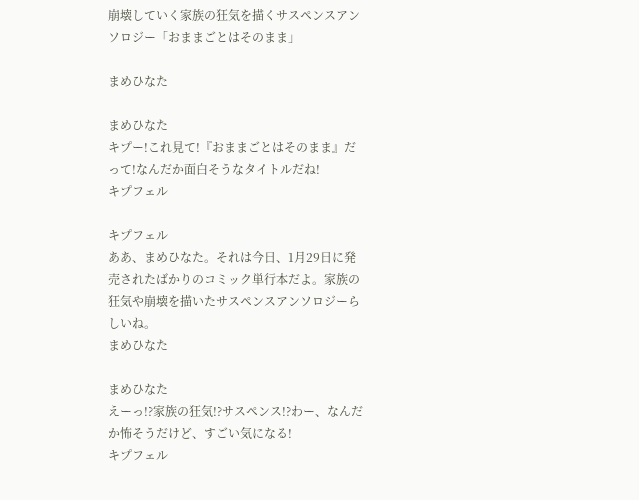崩壊していく家族の狂気を描くサスペンスアンソロジー「おままごとはそのまま」

まめひなた

まめひなた
キプー!これ見て!『おままごとはそのまま』だって!なんだか面白そうなタイトルだね!
キプフェル

キプフェル
ああ、まめひなた。それは今日、1月29日に発売されたばかりのコミック単行本だよ。家族の狂気や崩壊を描いたサスペンスアンソロジーらしいね。
まめひなた

まめひなた
えーっ!?家族の狂気!?サスペンス!?わー、なんだか怖そうだけど、すごい気になる!
キプフェル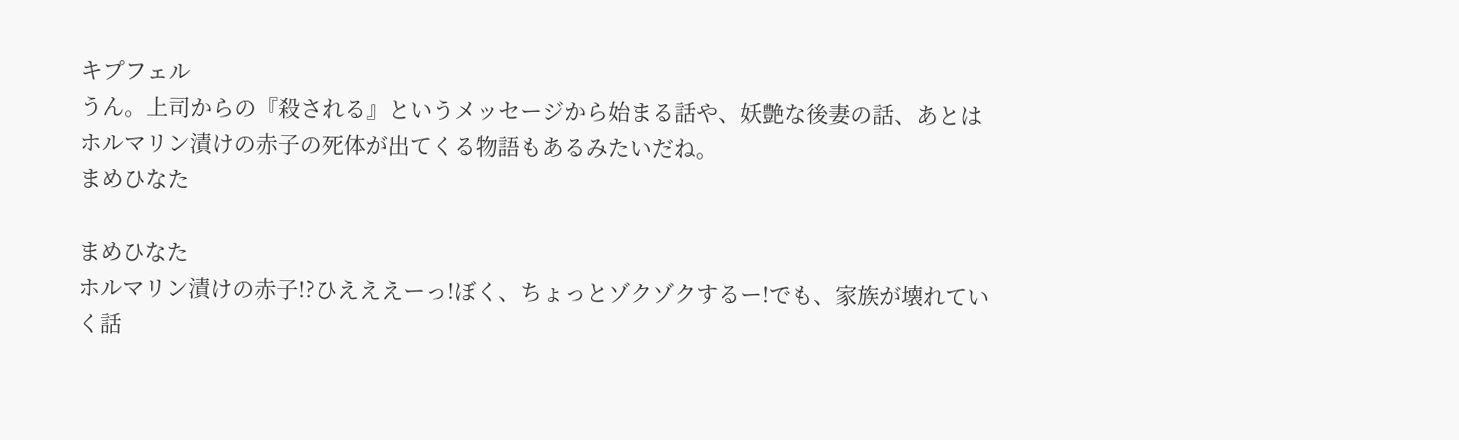キプフェル
うん。上司からの『殺される』というメッセージから始まる話や、妖艶な後妻の話、あとはホルマリン漬けの赤子の死体が出てくる物語もあるみたいだね。
まめひなた

まめひなた
ホルマリン漬けの赤子!?ひえええーっ!ぼく、ちょっとゾクゾクするー!でも、家族が壊れていく話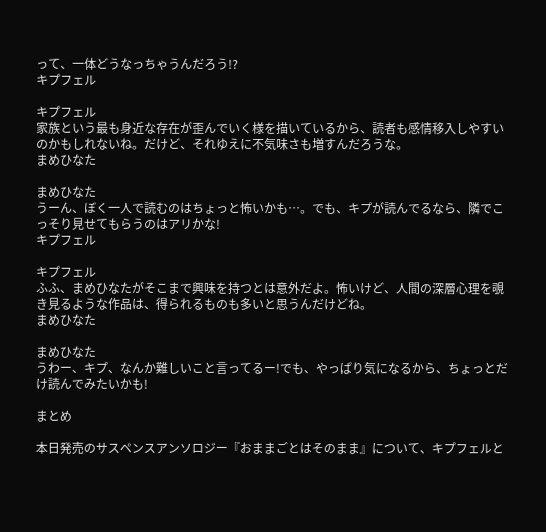って、一体どうなっちゃうんだろう!?
キプフェル

キプフェル
家族という最も身近な存在が歪んでいく様を描いているから、読者も感情移入しやすいのかもしれないね。だけど、それゆえに不気味さも増すんだろうな。
まめひなた

まめひなた
うーん、ぼく一人で読むのはちょっと怖いかも…。でも、キプが読んでるなら、隣でこっそり見せてもらうのはアリかな!
キプフェル

キプフェル
ふふ、まめひなたがそこまで興味を持つとは意外だよ。怖いけど、人間の深層心理を覗き見るような作品は、得られるものも多いと思うんだけどね。
まめひなた

まめひなた
うわー、キプ、なんか難しいこと言ってるー!でも、やっぱり気になるから、ちょっとだけ読んでみたいかも!

まとめ

本日発売のサスペンスアンソロジー『おままごとはそのまま』について、キプフェルと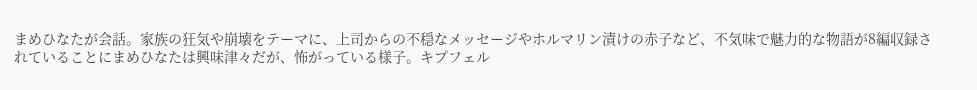まめひなたが会話。家族の狂気や崩壊をテーマに、上司からの不穏なメッセージやホルマリン漬けの赤子など、不気味で魅力的な物語が8編収録されていることにまめひなたは興味津々だが、怖がっている様子。キプフェル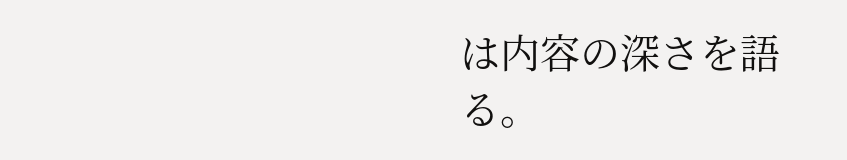は内容の深さを語る。